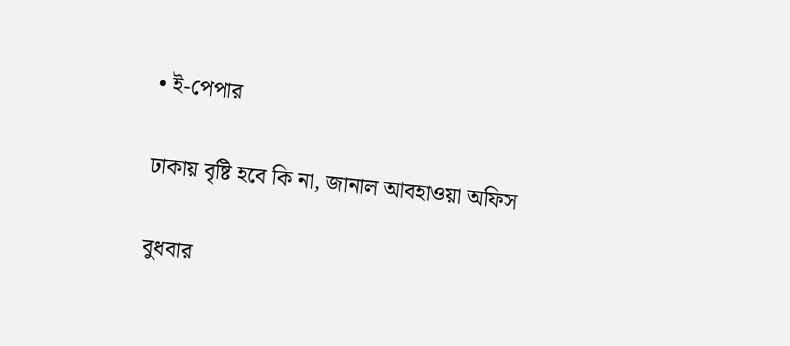• ই-পেপার

ঢাকায় বৃষ্টি হবে কি না, জানাল আবহাওয়া অফিস

বুধবার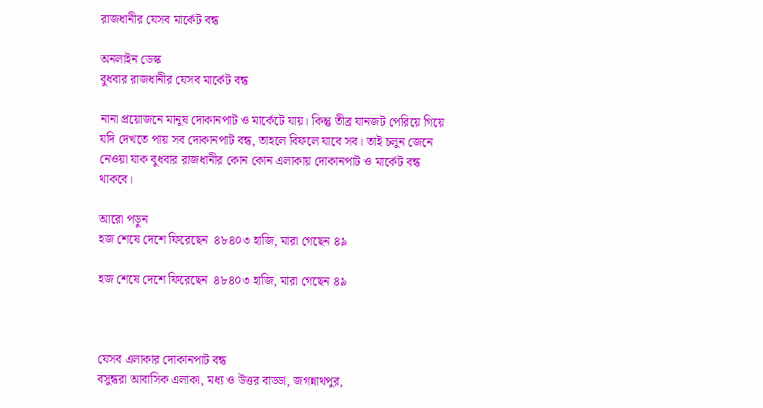রাজধানীর যেসব মার্কেট বন্ধ

অনলাইন ডেস্ক
বুধবার রাজধানীর যেসব মার্কেট বন্ধ

নানা প্রয়োজনে মানুষ দোকানপাট ও মার্কেটে যায়। কিন্তু তীব্র যানজট পেরিয়ে গিয়ে যদি দেখতে পায় সব দোকানপাট বন্ধ, তাহলে বিফলে যাবে সব। তাই চলুন জেনে নেওয়া যাক বুধবার রাজধানীর কোন কোন এলাকায় দোকানপাট ও মার্কেট বন্ধ থাকবে।

আরো পড়ুন
হজ শেষে দেশে ফিরেছেন  ৪৮৪০৩ হাজি, মারা গেছেন ৪৯

হজ শেষে দেশে ফিরেছেন  ৪৮৪০৩ হাজি, মারা গেছেন ৪৯



যেসব এলাকার দোকানপাট বন্ধ
বসুন্ধরা আবাসিক এলাকা, মধ্য ও উত্তর বাড্ডা, জগন্নাথপুর,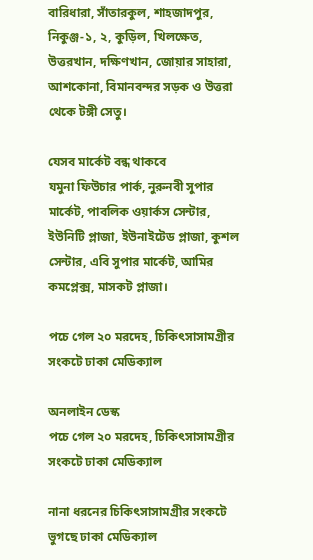বারিধারা, সাঁতারকুল, শাহজাদপুর, নিকুঞ্জ-১, ২, কুড়িল, খিলক্ষেত, উত্তরখান, দক্ষিণখান, জোয়ার সাহারা, আশকোনা, বিমানবন্দর সড়ক ও উত্তরা থেকে টঙ্গী সেতু।

যেসব মার্কেট বন্ধ থাকবে
যমুনা ফিউচার পার্ক, নুরুনবী সুপার মার্কেট, পাবলিক ওয়ার্কস সেন্টার, ইউনিটি প্লাজা, ইউনাইটেড প্লাজা, কুশল সেন্টার, এবি সুপার মার্কেট, আমির কমপ্লেক্স, মাসকট প্লাজা।

পচে গেল ২০ মরদেহ, চিকিৎসাসামগ্রীর সংকটে ঢাকা মেডিক্যাল

অনলাইন ডেস্ক
পচে গেল ২০ মরদেহ, চিকিৎসাসামগ্রীর সংকটে ঢাকা মেডিক্যাল

নানা ধরনের চিকিৎসাসামগ্রীর সংকটে ভুগছে ঢাকা মেডিক্যাল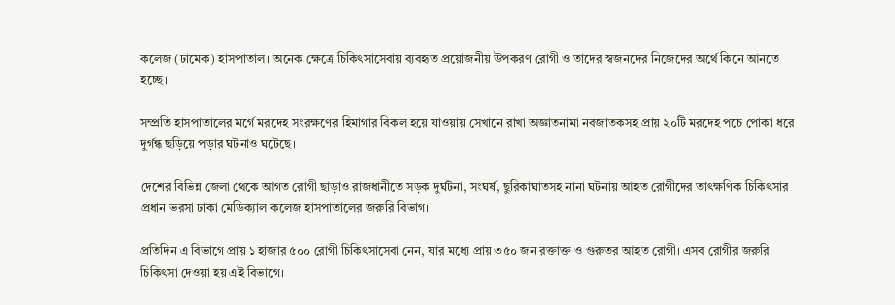কলেজ (ঢামেক) হাসপাতাল। অনেক ক্ষেত্রে চিকিৎসাসেবায় ব্যবহৃত প্রয়োজনীয় উপকরণ রোগী ও তাদের স্বজনদের নিজেদের অর্থে কিনে আনতে হচ্ছে।

সম্প্রতি হাসপাতালের মর্গে মরদেহ সংরক্ষণের হিমাগার বিকল হয়ে যাওয়ায় সেখানে রাখা অজ্ঞাতনামা নবজাতকসহ প্রায় ২০টি মরদেহ পচে পোকা ধরে দুর্গন্ধ ছড়িয়ে পড়ার ঘটনাও ঘটেছে।

দেশের বিভিন্ন জেলা থেকে আগত রোগী ছাড়াও রাজধানীতে সড়ক দুর্ঘটনা, সংঘর্ষ, ছুরিকাঘাতসহ নানা ঘটনায় আহত রোগীদের তাৎক্ষণিক চিকিৎসার প্রধান ভরসা ঢাকা মেডিক্যাল কলেজ হাসপাতালের জরুরি বিভাগ।

প্রতিদিন এ বিভাগে প্রায় ১ হাজার ৫০০ রোগী চিকিৎসাসেবা নেন, যার মধ্যে প্রায় ৩৫০ জন রক্তাক্ত ও গুরুতর আহত রোগী। এসব রোগীর জরুরি চিকিৎসা দেওয়া হয় এই বিভাগে।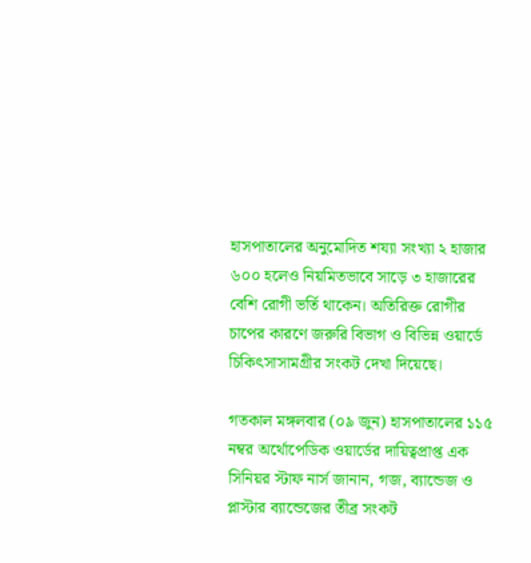হাসপাতালের অনুমোদিত শয্যা সংখ্যা ২ হাজার ৬০০ হলেও নিয়মিতভাবে সাড়ে ৩ হাজারের বেশি রোগী ভর্তি থাকেন। অতিরিক্ত রোগীর চাপের কারণে জরুরি বিভাগ ও বিভিন্ন ওয়ার্ডে চিকিৎসাসামগ্রীর সংকট দেখা দিয়েছে।

গতকাল মঙ্গলবার (০৯ জুন) হাসপাতালের ১১৫ নম্বর অর্থোপেডিক ওয়ার্ডের দায়িত্বপ্রাপ্ত এক সিনিয়র স্টাফ নার্স জানান, গজ, ব্যান্ডেজ ও প্লাস্টার ব্যান্ডেজের তীব্র সংকট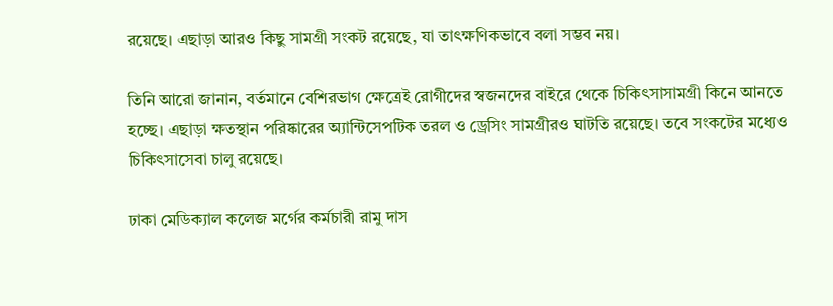রয়েছে। এছাড়া আরও কিছু সামগ্রী সংকট রয়েছে, যা তাৎক্ষণিকভাবে বলা সম্ভব নয়।

তিনি আরো জানান, বর্তমানে বেশিরভাগ ক্ষেত্রেই রোগীদের স্বজনদের বাইরে থেকে চিকিৎসাসামগ্রী কিনে আনতে হচ্ছে। এছাড়া ক্ষতস্থান পরিষ্কারের অ্যান্টিসেপটিক তরল ও ড্রেসিং সামগ্রীরও ঘাটতি রয়েছে। তবে সংকটের মধ্যেও চিকিৎসাসেবা চালু রয়েছে।

ঢাকা মেডিক্যাল কলেজ মর্গের কর্মচারী রামু দাস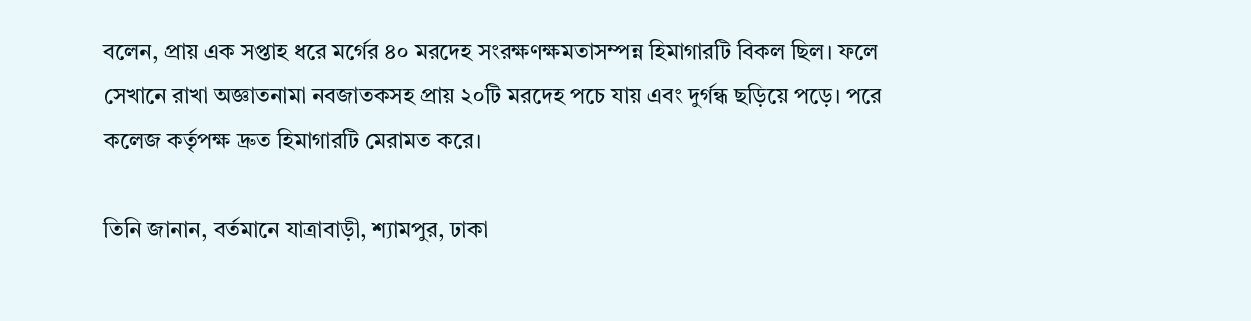বলেন, প্রায় এক সপ্তাহ ধরে মর্গের ৪০ মরদেহ সংরক্ষণক্ষমতাসম্পন্ন হিমাগারটি বিকল ছিল। ফলে সেখানে রাখা অজ্ঞাতনামা নবজাতকসহ প্রায় ২০টি মরদেহ পচে যায় এবং দুর্গন্ধ ছড়িয়ে পড়ে। পরে কলেজ কর্তৃপক্ষ দ্রুত হিমাগারটি মেরামত করে।

তিনি জানান, বর্তমানে যাত্রাবাড়ী, শ্যামপুর, ঢাকা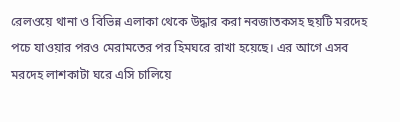রেলওয়ে থানা ও বিভিন্ন এলাকা থেকে উদ্ধার করা নবজাতকসহ ছয়টি মরদেহ পচে যাওয়ার পরও মেরামতের পর হিমঘরে রাখা হয়েছে। এর আগে এসব মরদেহ লাশকাটা ঘরে এসি চালিয়ে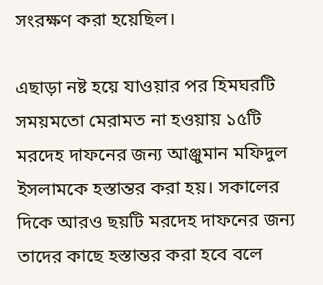সংরক্ষণ করা হয়েছিল।

এছাড়া নষ্ট হয়ে যাওয়ার পর হিমঘরটি সময়মতো মেরামত না হওয়ায় ১৫টি মরদেহ দাফনের জন্য আঞ্জুমান মফিদুল ইসলামকে হস্তান্তর করা হয়। সকালের দিকে আরও ছয়টি মরদেহ দাফনের জন্য তাদের কাছে হস্তান্তর করা হবে বলে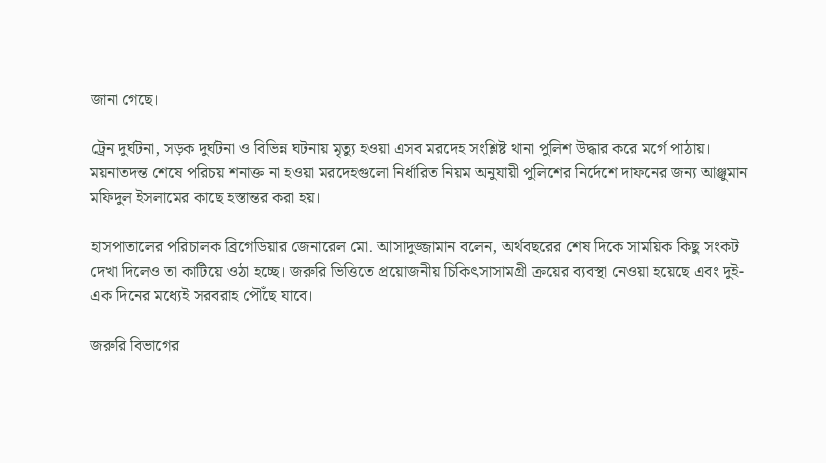জানা গেছে।

ট্রেন দুর্ঘটনা, সড়ক দুর্ঘটনা ও বিভিন্ন ঘটনায় মৃত্যু হওয়া এসব মরদেহ সংশ্লিষ্ট থানা পুলিশ উদ্ধার করে মর্গে পাঠায়। ময়নাতদন্ত শেষে পরিচয় শনাক্ত না হওয়া মরদেহগুলো নির্ধারিত নিয়ম অনুযায়ী পুলিশের নির্দেশে দাফনের জন্য আঞ্জুমান মফিদুল ইসলামের কাছে হস্তান্তর করা হয়।

হাসপাতালের পরিচালক ব্রিগেডিয়ার জেনারেল মো. আসাদুজ্জামান বলেন, অর্থবছরের শেষ দিকে সাময়িক কিছু সংকট দেখা দিলেও তা কাটিয়ে ওঠা হচ্ছে। জরুরি ভিত্তিতে প্রয়োজনীয় চিকিৎসাসামগ্রী ক্রয়ের ব্যবস্থা নেওয়া হয়েছে এবং দুই-এক দিনের মধ্যেই সরবরাহ পৌঁছে যাবে।

জরুরি বিভাগের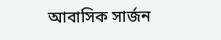আবাসিক সার্জন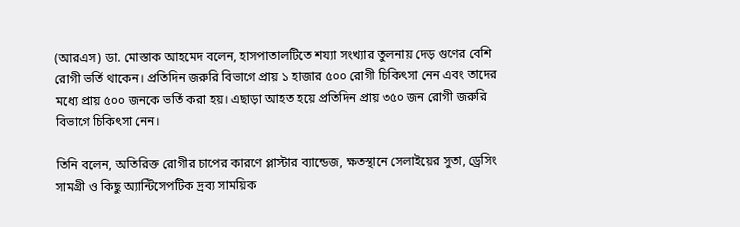(আরএস) ডা. মোস্তাক আহমেদ বলেন, হাসপাতালটিতে শয্যা সংখ্যার তুলনায় দেড় গুণের বেশি রোগী ভর্তি থাকেন। প্রতিদিন জরুরি বিভাগে প্রায় ১ হাজার ৫০০ রোগী চিকিৎসা নেন এবং তাদের মধ্যে প্রায় ৫০০ জনকে ভর্তি করা হয়। এছাড়া আহত হয়ে প্রতিদিন প্রায় ৩৫০ জন রোগী জরুরি বিভাগে চিকিৎসা নেন।

তিনি বলেন, অতিরিক্ত রোগীর চাপের কারণে প্লাস্টার ব্যান্ডেজ, ক্ষতস্থানে সেলাইয়ের সুতা, ড্রেসিং সামগ্রী ও কিছু অ্যান্টিসেপটিক দ্রব্য সাময়িক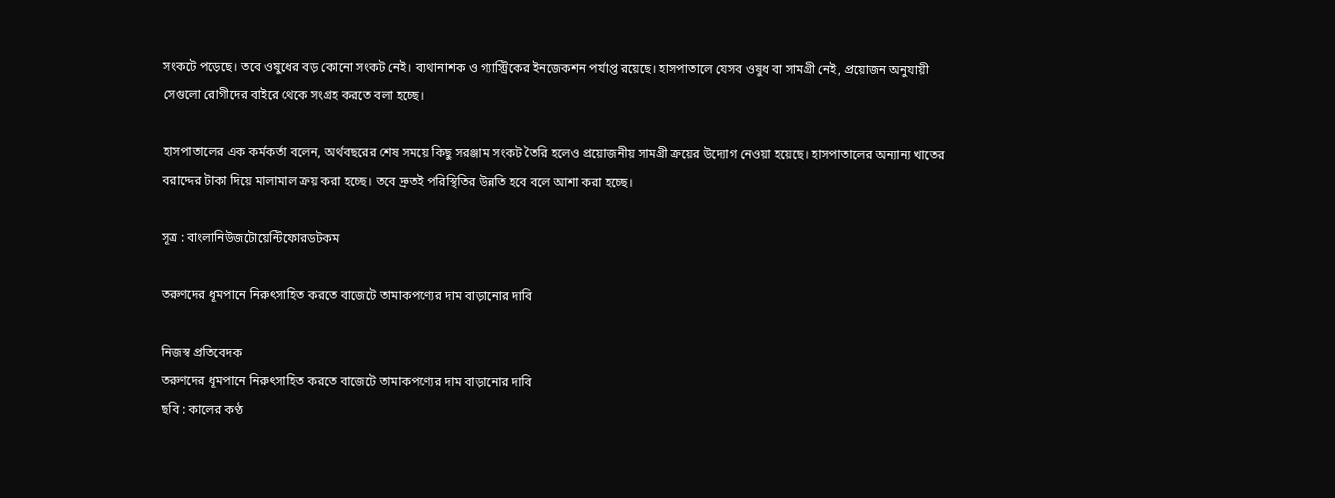সংকটে পড়েছে। তবে ওষুধের বড় কোনো সংকট নেই। ব্যথানাশক ও গ্যাস্ট্রিকের ইনজেকশন পর্যাপ্ত রয়েছে। হাসপাতালে যেসব ওষুধ বা সামগ্রী নেই, প্রয়োজন অনুযায়ী সেগুলো রোগীদের বাইরে থেকে সংগ্রহ করতে বলা হচ্ছে।

হাসপাতালের এক কর্মকর্তা বলেন, অর্থবছরের শেষ সময়ে কিছু সরঞ্জাম সংকট তৈরি হলেও প্রয়োজনীয় সামগ্রী ক্রয়ের উদ্যোগ নেওয়া হয়েছে। হাসপাতালের অন্যান্য খাতের বরাদ্দের টাকা দিয়ে মালামাল ক্রয় করা হচ্ছে। তবে দ্রুতই পরিস্থিতির উন্নতি হবে বলে আশা করা হচ্ছে।

সূত্র : বাংলানিউজটোয়েন্টিফোরডটকম

তরুণদের ধূমপানে নিরুৎসাহিত করতে বাজেটে তামাকপণ্যের দাম বাড়ানোর দাবি

নিজস্ব প্রতিবেদক
তরুণদের ধূমপানে নিরুৎসাহিত করতে বাজেটে তামাকপণ্যের দাম বাড়ানোর দাবি
ছবি : কালের কণ্ঠ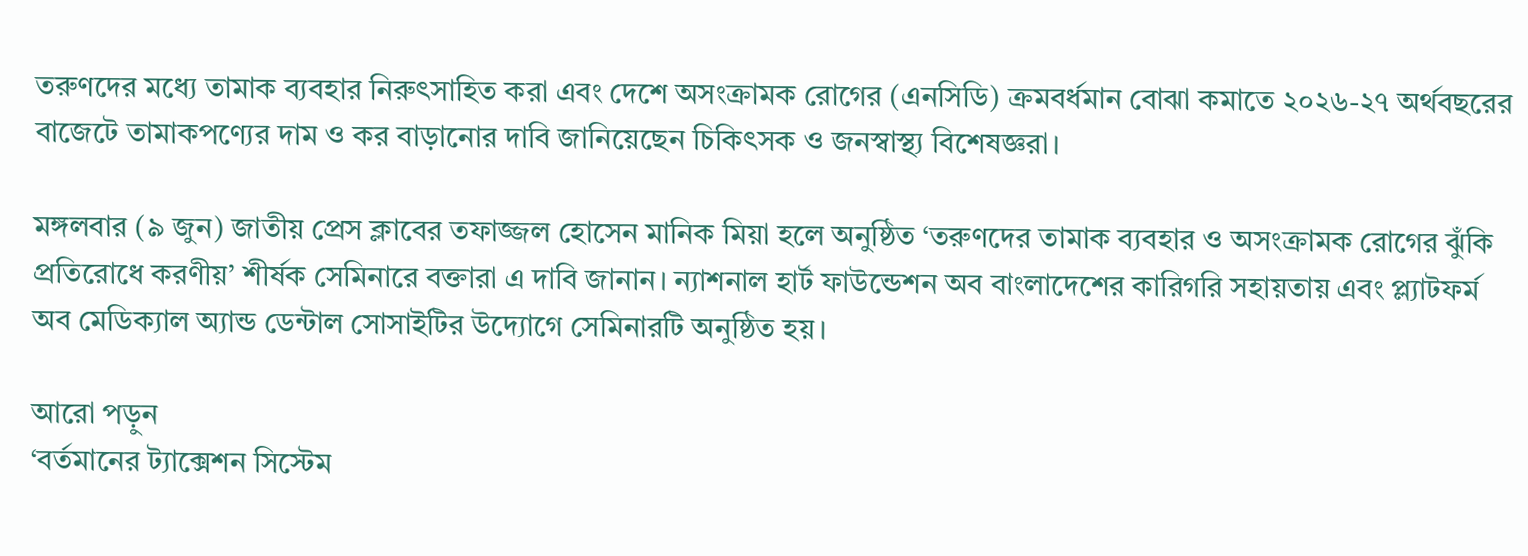তরুণদের মধ্যে তামাক ব্যবহার নিরুৎসাহিত করা এবং দেশে অসংক্রামক রোগের (এনসিডি) ক্রমবর্ধমান বোঝা কমাতে ২০২৬-২৭ অর্থবছরের বাজেটে তামাকপণ্যের দাম ও কর বাড়ানোর দাবি জানিয়েছেন চিকিৎসক ও জনস্বাস্থ্য বিশেষজ্ঞরা।

মঙ্গলবার (৯ জুন) জাতীয় প্রেস ক্লাবের তফাজ্জল হোসেন মানিক মিয়া হলে অনুষ্ঠিত ‘তরুণদের তামাক ব্যবহার ও অসংক্রামক রোগের ঝুঁকি প্রতিরোধে করণীয়’ শীর্ষক সেমিনারে বক্তারা এ দাবি জানান। ন্যাশনাল হার্ট ফাউন্ডেশন অব বাংলাদেশের কারিগরি সহায়তায় এবং প্ল্যাটফর্ম অব মেডিক্যাল অ্যান্ড ডেন্টাল সোসাইটির উদ্যোগে সেমিনারটি অনুষ্ঠিত হয়।

আরো পড়ুন
‘বর্তমানের ট্যাক্সেশন সিস্টেম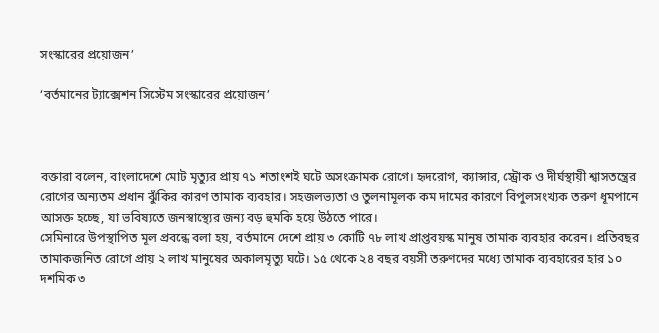সংস্কারের প্রয়োজন’

‘বর্তমানের ট্যাক্সেশন সিস্টেম সংস্কারের প্রয়োজন’



বক্তারা বলেন, বাংলাদেশে মোট মৃত্যুর প্রায় ৭১ শতাংশই ঘটে অসংক্রামক রোগে। হৃদরোগ, ক্যান্সার, স্ট্রোক ও দীর্ঘস্থায়ী শ্বাসতন্ত্রের রোগের অন্যতম প্রধান ঝুঁকির কারণ তামাক ব্যবহার। সহজলভ্যতা ও তুলনামূলক কম দামের কারণে বিপুলসংখ্যক তরুণ ধূমপানে আসক্ত হচ্ছে, যা ভবিষ্যতে জনস্বাস্থ্যের জন্য বড় হুমকি হয়ে উঠতে পারে।
সেমিনারে উপস্থাপিত মূল প্রবন্ধে বলা হয়, বর্তমানে দেশে প্রায় ৩ কোটি ৭৮ লাখ প্রাপ্তবয়স্ক মানুষ তামাক ব্যবহার করেন। প্রতিবছর তামাকজনিত রোগে প্রায় ২ লাখ মানুষের অকালমৃত্যু ঘটে। ১৫ থেকে ২৪ বছর বয়সী তরুণদের মধ্যে তামাক ব্যবহারের হার ১০ দশমিক ৩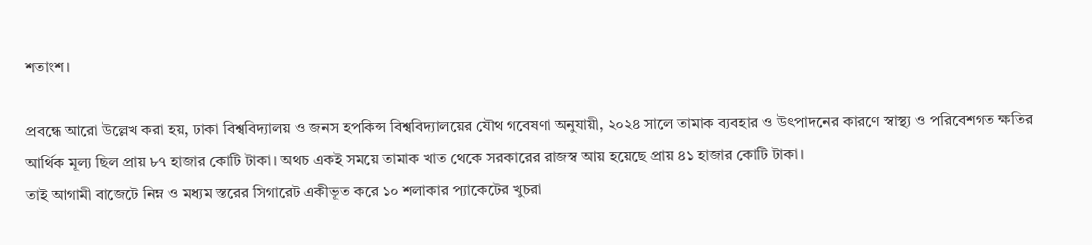শতাংশ।

প্রবন্ধে আরো উল্লেখ করা হয়, ঢাকা বিশ্ববিদ্যালয় ও জনস হপকিন্স বিশ্ববিদ্যালয়ের যৌথ গবেষণা অনুযায়ী, ২০২৪ সালে তামাক ব্যবহার ও উৎপাদনের কারণে স্বাস্থ্য ও পরিবেশগত ক্ষতির আর্থিক মূল্য ছিল প্রায় ৮৭ হাজার কোটি টাকা। অথচ একই সময়ে তামাক খাত থেকে সরকারের রাজস্ব আয় হয়েছে প্রায় ৪১ হাজার কোটি টাকা।
তাই আগামী বাজেটে নিম্ন ও মধ্যম স্তরের সিগারেট একীভূত করে ১০ শলাকার প্যাকেটের খুচরা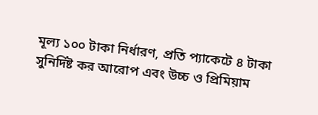মূল্য ১০০ টাকা নির্ধারণ, প্রতি প্যাকেটে ৪ টাকা সুনির্দিষ্ট কর আরোপ এবং উচ্চ ও প্রিমিয়াম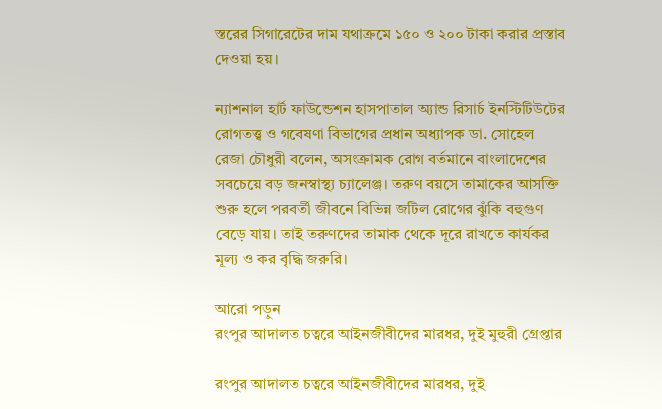স্তরের সিগারেটের দাম যথাক্রমে ১৫০ ও ২০০ টাকা করার প্রস্তাব দেওয়া হয়।

ন্যাশনাল হার্ট ফাউন্ডেশন হাসপাতাল অ্যান্ড রিসার্চ ইনস্টিটিউটের রোগতত্ত্ব ও গবেষণা বিভাগের প্রধান অধ্যাপক ডা. সোহেল রেজা চৌধুরী বলেন, অসংক্রামক রোগ বর্তমানে বাংলাদেশের সবচেয়ে বড় জনস্বাস্থ্য চ্যালেঞ্জ। তরুণ বয়সে তামাকের আসক্তি শুরু হলে পরবর্তী জীবনে বিভিন্ন জটিল রোগের ঝুঁকি বহুগুণ বেড়ে যায়। তাই তরুণদের তামাক থেকে দূরে রাখতে কার্যকর মূল্য ও কর বৃদ্ধি জরুরি।

আরো পড়ুন
রংপুর আদালত চত্বরে আইনজীবীদের মারধর, দুই মুহুরী গ্রেপ্তার

রংপুর আদালত চত্বরে আইনজীবীদের মারধর, দুই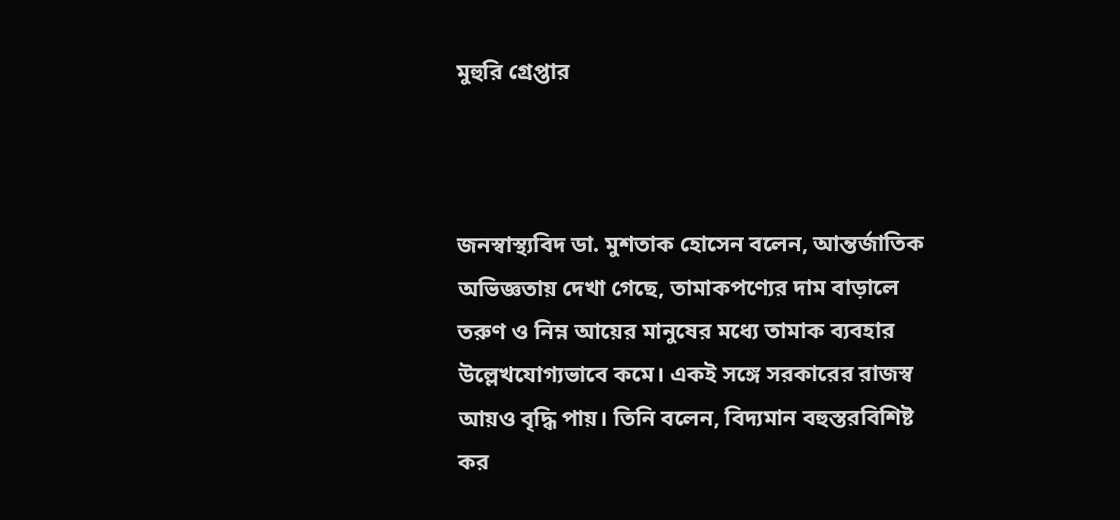মুহুরি গ্রেপ্তার



জনস্বাস্থ্যবিদ ডা. মুশতাক হোসেন বলেন, আন্তর্জাতিক অভিজ্ঞতায় দেখা গেছে, তামাকপণ্যের দাম বাড়ালে তরুণ ও নিম্ন আয়ের মানুষের মধ্যে তামাক ব্যবহার উল্লেখযোগ্যভাবে কমে। একই সঙ্গে সরকারের রাজস্ব আয়ও বৃদ্ধি পায়। তিনি বলেন, বিদ্যমান বহুস্তরবিশিষ্ট কর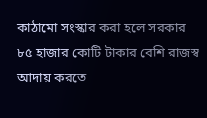কাঠামো সংস্কার করা হলে সরকার ৮৫ হাজার কোটি টাকার বেশি রাজস্ব আদায় করতে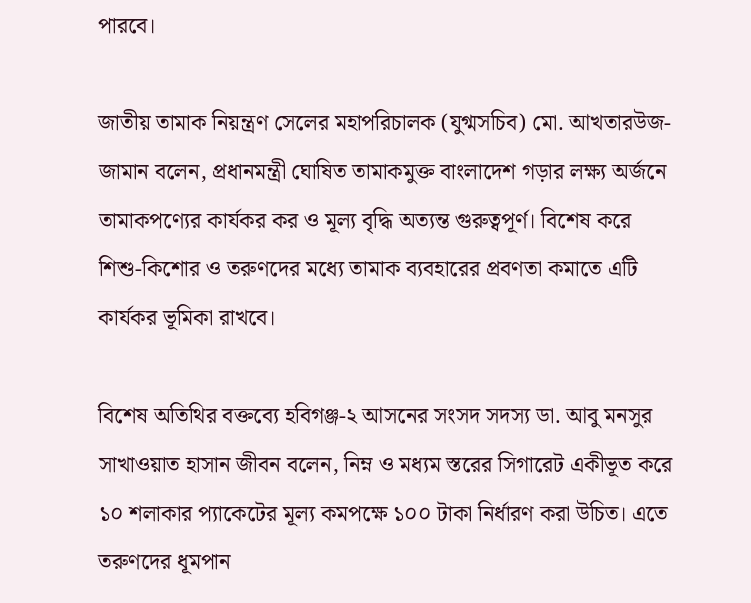পারবে।

জাতীয় তামাক নিয়ন্ত্রণ সেলের মহাপরিচালক (যুগ্মসচিব) মো. আখতারউজ-জামান বলেন, প্রধানমন্ত্রী ঘোষিত তামাকমুক্ত বাংলাদেশ গড়ার লক্ষ্য অর্জনে তামাকপণ্যের কার্যকর কর ও মূল্য বৃদ্ধি অত্যন্ত গুরুত্বপূর্ণ। বিশেষ করে শিশু-কিশোর ও তরুণদের মধ্যে তামাক ব্যবহারের প্রবণতা কমাতে এটি কার্যকর ভূমিকা রাখবে।

বিশেষ অতিথির বক্তব্যে হবিগঞ্জ-২ আসনের সংসদ সদস্য ডা. আবু মনসুর সাখাওয়াত হাসান জীবন বলেন, নিম্ন ও মধ্যম স্তরের সিগারেট একীভূত করে ১০ শলাকার প্যাকেটের মূল্য কমপক্ষে ১০০ টাকা নির্ধারণ করা উচিত। এতে তরুণদের ধূমপান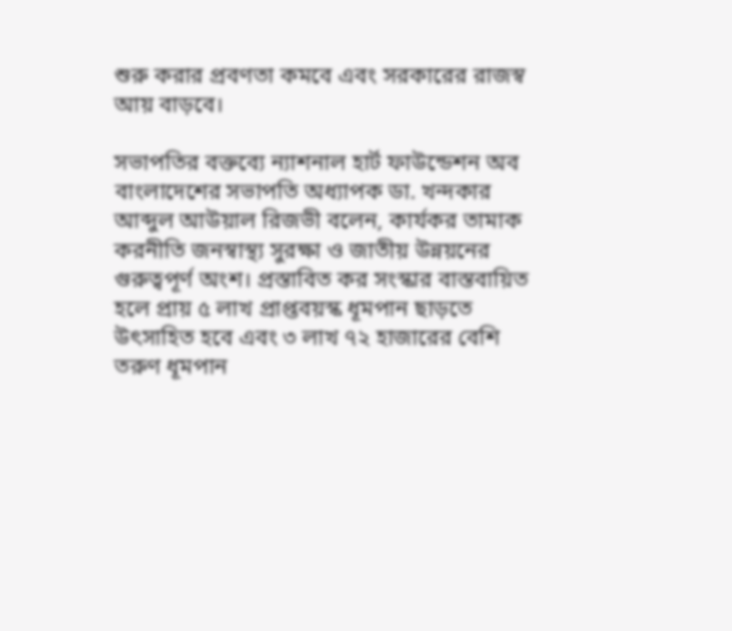শুরু করার প্রবণতা কমবে এবং সরকারের রাজস্ব আয় বাড়বে।

সভাপতির বক্তব্যে ন্যাশনাল হার্ট ফাউন্ডেশন অব বাংলাদেশের সভাপতি অধ্যাপক ডা. খন্দকার আব্দুল আউয়াল রিজভী বলেন, কার্যকর তামাক করনীতি জনস্বাস্থ্য সুরক্ষা ও জাতীয় উন্নয়নের গুরুত্বপূর্ণ অংশ। প্রস্তাবিত কর সংস্কার বাস্তবায়িত হলে প্রায় ৫ লাখ প্রাপ্তবয়স্ক ধূমপান ছাড়তে উৎসাহিত হবে এবং ৩ লাখ ৭২ হাজারের বেশি তরুণ ধূমপান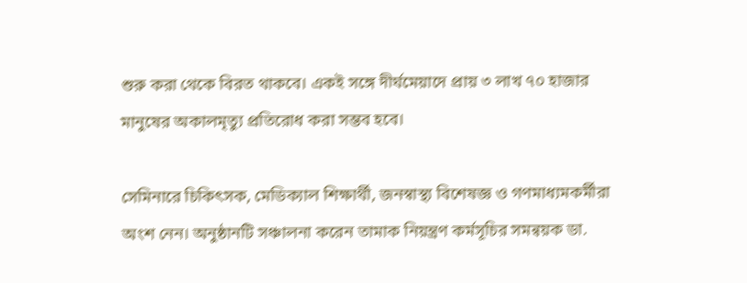শুরু করা থেকে বিরত থাকবে। একই সঙ্গে দীর্ঘমেয়াদে প্রায় ৩ লাখ ৭০ হাজার মানুষের অকালমৃত্যু প্রতিরোধ করা সম্ভব হবে।

সেমিনারে চিকিৎসক, মেডিক্যাল শিক্ষার্থী, জনস্বাস্থ্য বিশেষজ্ঞ ও গণমাধ্যমকর্মীরা অংশ নেন। অনুষ্ঠানটি সঞ্চালনা করেন তামাক নিয়ন্ত্রণ কর্মসূচির সমন্বয়ক ডা.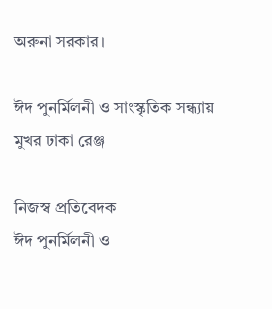অরুনা সরকার।

ঈদ পুনর্মিলনী ও সাংস্কৃতিক সন্ধ্যায় মুখর ঢাকা রেঞ্জ

নিজস্ব প্রতিবেদক
ঈদ পুনর্মিলনী ও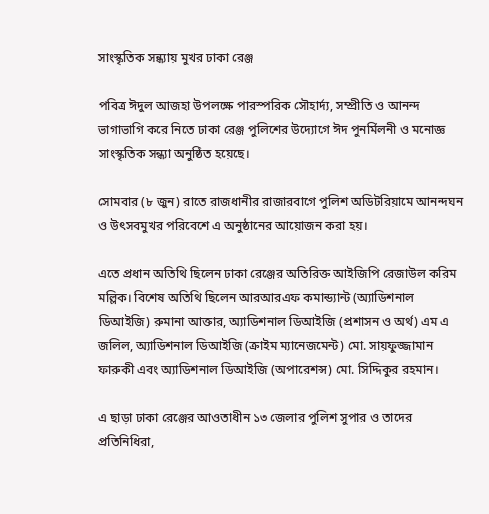সাংস্কৃতিক সন্ধ্যায় মুখর ঢাকা রেঞ্জ

পবিত্র ঈদুল আজহা উপলক্ষে পারস্পরিক সৌহার্দ্য, সম্প্রীতি ও আনন্দ ভাগাভাগি করে নিতে ঢাকা রেঞ্জ পুলিশের উদ্যোগে ঈদ পুনর্মিলনী ও মনোজ্ঞ সাংস্কৃতিক সন্ধ্যা অনুষ্ঠিত হয়েছে।

সোমবার (৮ জুন) রাতে রাজধানীর রাজারবাগে পুলিশ অডিটরিয়ামে আনন্দঘন ও উৎসবমুখর পরিবেশে এ অনুষ্ঠানের আয়োজন করা হয়।

এতে প্রধান অতিথি ছিলেন ঢাকা রেঞ্জের অতিরিক্ত আইজিপি রেজাউল করিম মল্লিক। বিশেষ অতিথি ছিলেন আরআরএফ কমান্ড্যান্ট (অ্যাডিশনাল ডিআইজি) রুমানা আক্তার, অ্যাডিশনাল ডিআইজি (প্রশাসন ও অর্থ) এম এ জলিল, অ্যাডিশনাল ডিআইজি (ক্রাইম ম্যানেজমেন্ট) মো. সায়ফুজ্জামান ফারুকী এবং অ্যাডিশনাল ডিআইজি (অপারেশন্স) মো. সিদ্দিকুর রহমান।

এ ছাড়া ঢাকা রেঞ্জের আওতাধীন ১৩ জেলার পুলিশ সুপার ও তাদের প্রতিনিধিরা,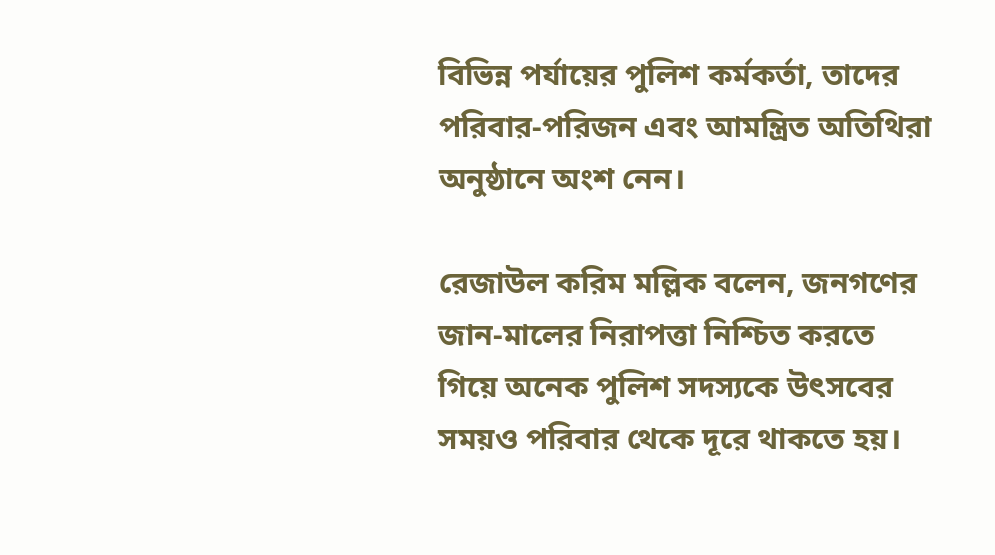বিভিন্ন পর্যায়ের পুলিশ কর্মকর্তা, তাদের পরিবার-পরিজন এবং আমন্ত্রিত অতিথিরা অনুষ্ঠানে অংশ নেন।

রেজাউল করিম মল্লিক বলেন, জনগণের জান-মালের নিরাপত্তা নিশ্চিত করতে গিয়ে অনেক পুলিশ সদস্যকে উৎসবের সময়ও পরিবার থেকে দূরে থাকতে হয়।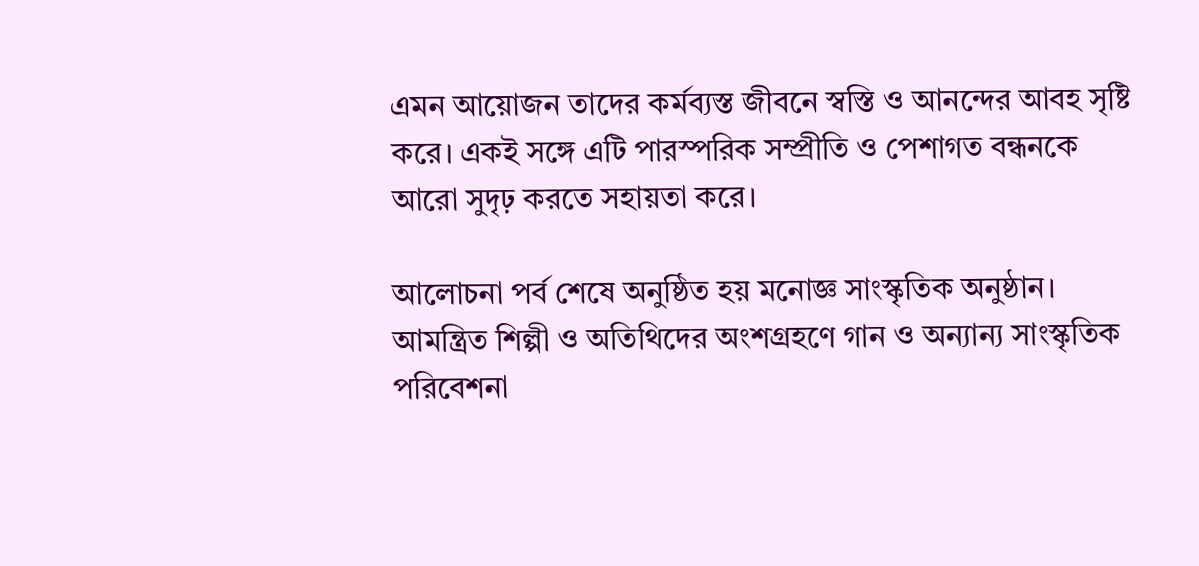এমন আয়োজন তাদের কর্মব্যস্ত জীবনে স্বস্তি ও আনন্দের আবহ সৃষ্টি করে। একই সঙ্গে এটি পারস্পরিক সম্প্রীতি ও পেশাগত বন্ধনকে আরো সুদৃঢ় করতে সহায়তা করে।

আলোচনা পর্ব শেষে অনুষ্ঠিত হয় মনোজ্ঞ সাংস্কৃতিক অনুষ্ঠান। আমন্ত্রিত শিল্পী ও অতিথিদের অংশগ্রহণে গান ও অন্যান্য সাংস্কৃতিক পরিবেশনা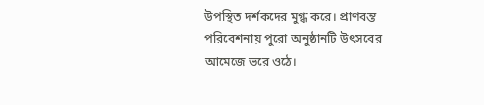উপস্থিত দর্শকদের মুগ্ধ করে। প্রাণবন্ত পরিবেশনায় পুরো অনুষ্ঠানটি উৎসবের আমেজে ভরে ওঠে।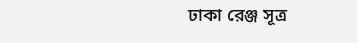ঢাকা রেঞ্জ সূত্র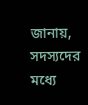জানায়, সদস্যদের মধ্যে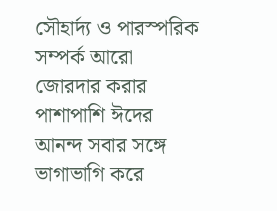সৌহার্দ্য ও পারস্পরিক সম্পর্ক আরো জোরদার করার পাশাপাশি ঈদের আনন্দ সবার সঙ্গে ভাগাভাগি করে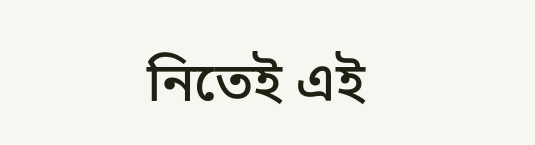নিতেই এই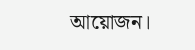আয়োজন।